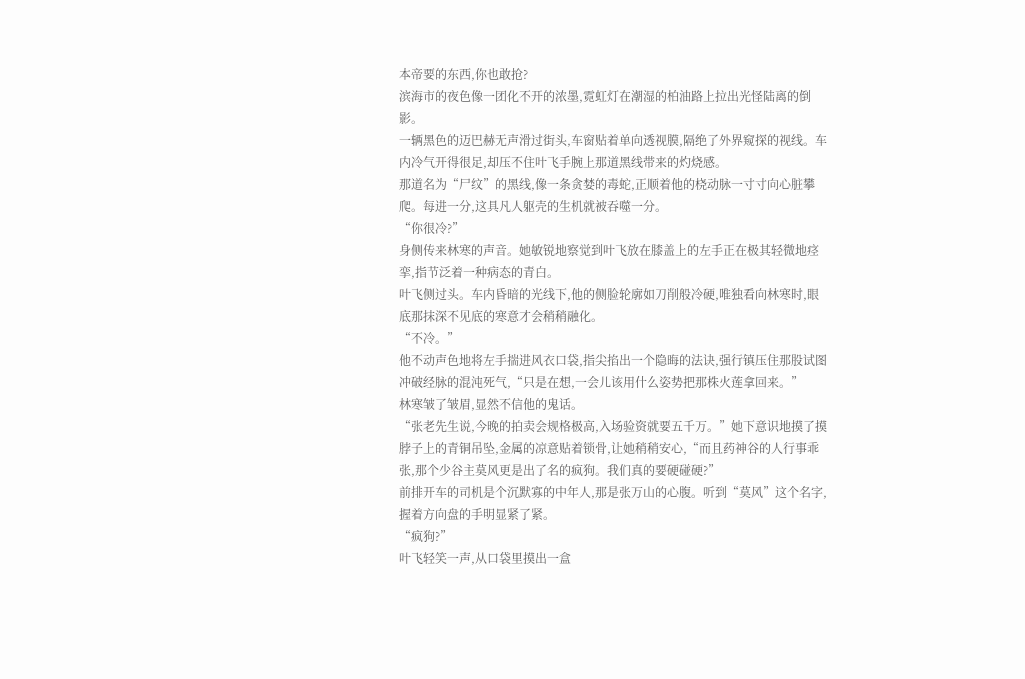本帝要的东西,你也敢抢?
滨海市的夜色像一团化不开的浓墨,霓虹灯在潮湿的柏油路上拉出光怪陆离的倒影。
一辆黑色的迈巴赫无声滑过街头,车窗贴着单向透视膜,隔绝了外界窥探的视线。车内冷气开得很足,却压不住叶飞手腕上那道黑线带来的灼烧感。
那道名为“尸纹”的黑线,像一条贪婪的毒蛇,正顺着他的桡动脉一寸寸向心脏攀爬。每进一分,这具凡人躯壳的生机就被吞噬一分。
“你很冷?”
身侧传来林寒的声音。她敏锐地察觉到叶飞放在膝盖上的左手正在极其轻微地痉挛,指节泛着一种病态的青白。
叶飞侧过头。车内昏暗的光线下,他的侧脸轮廓如刀削般冷硬,唯独看向林寒时,眼底那抹深不见底的寒意才会稍稍融化。
“不冷。”
他不动声色地将左手揣进风衣口袋,指尖掐出一个隐晦的法诀,强行镇压住那股试图冲破经脉的混沌死气,“只是在想,一会儿该用什么姿势把那株火莲拿回来。”
林寒皱了皱眉,显然不信他的鬼话。
“张老先生说,今晚的拍卖会规格极高,入场验资就要五千万。”她下意识地摸了摸脖子上的青铜吊坠,金属的凉意贴着锁骨,让她稍稍安心,“而且药神谷的人行事乖张,那个少谷主莫风更是出了名的疯狗。我们真的要硬碰硬?”
前排开车的司机是个沉默寡的中年人,那是张万山的心腹。听到“莫风”这个名字,握着方向盘的手明显紧了紧。
“疯狗?”
叶飞轻笑一声,从口袋里摸出一盒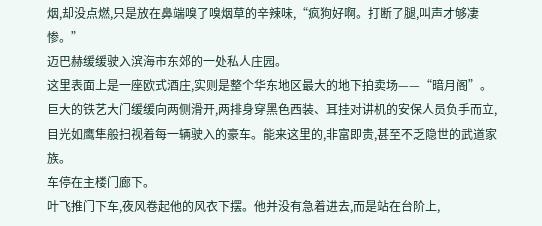烟,却没点燃,只是放在鼻端嗅了嗅烟草的辛辣味,“疯狗好啊。打断了腿,叫声才够凄惨。”
迈巴赫缓缓驶入滨海市东郊的一处私人庄园。
这里表面上是一座欧式酒庄,实则是整个华东地区最大的地下拍卖场——“暗月阁”。
巨大的铁艺大门缓缓向两侧滑开,两排身穿黑色西装、耳挂对讲机的安保人员负手而立,目光如鹰隼般扫视着每一辆驶入的豪车。能来这里的,非富即贵,甚至不乏隐世的武道家族。
车停在主楼门廊下。
叶飞推门下车,夜风卷起他的风衣下摆。他并没有急着进去,而是站在台阶上,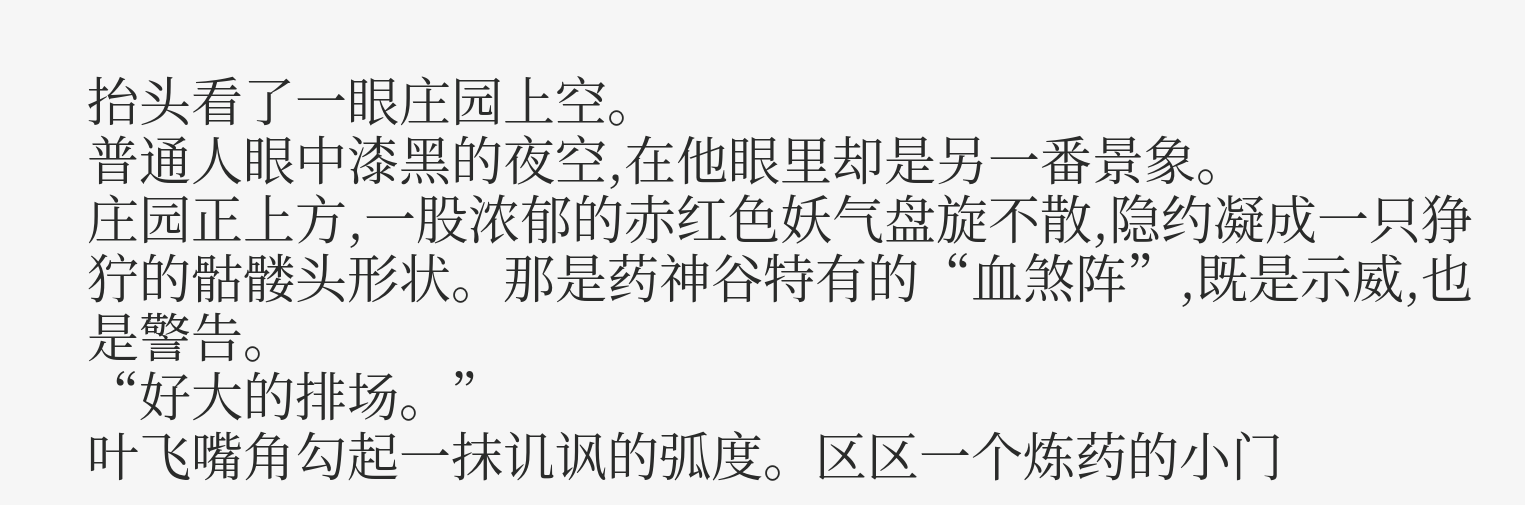抬头看了一眼庄园上空。
普通人眼中漆黑的夜空,在他眼里却是另一番景象。
庄园正上方,一股浓郁的赤红色妖气盘旋不散,隐约凝成一只狰狞的骷髅头形状。那是药神谷特有的“血煞阵”,既是示威,也是警告。
“好大的排场。”
叶飞嘴角勾起一抹讥讽的弧度。区区一个炼药的小门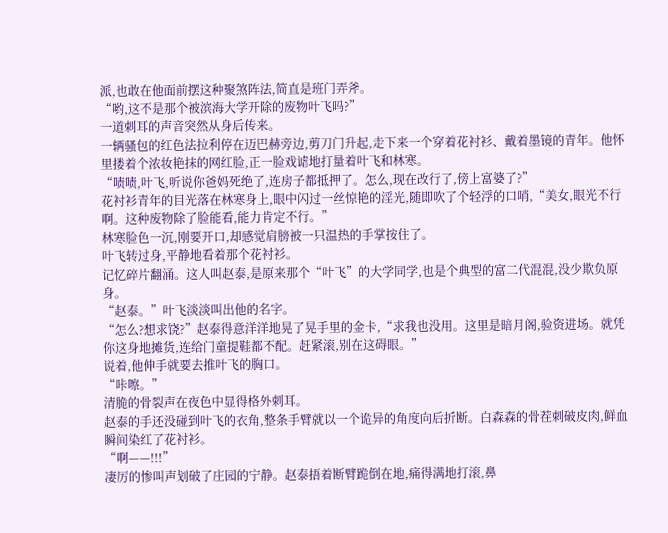派,也敢在他面前摆这种聚煞阵法,简直是班门弄斧。
“哟,这不是那个被滨海大学开除的废物叶飞吗?”
一道刺耳的声音突然从身后传来。
一辆骚包的红色法拉利停在迈巴赫旁边,剪刀门升起,走下来一个穿着花衬衫、戴着墨镜的青年。他怀里搂着个浓妆艳抹的网红脸,正一脸戏谑地打量着叶飞和林寒。
“啧啧,叶飞,听说你爸妈死绝了,连房子都抵押了。怎么,现在改行了,傍上富婆了?”
花衬衫青年的目光落在林寒身上,眼中闪过一丝惊艳的淫光,随即吹了个轻浮的口哨,“美女,眼光不行啊。这种废物除了脸能看,能力肯定不行。”
林寒脸色一沉,刚要开口,却感觉肩膀被一只温热的手掌按住了。
叶飞转过身,平静地看着那个花衬衫。
记忆碎片翻涌。这人叫赵泰,是原来那个“叶飞”的大学同学,也是个典型的富二代混混,没少欺负原身。
“赵泰。”叶飞淡淡叫出他的名字。
“怎么?想求饶?”赵泰得意洋洋地晃了晃手里的金卡,“求我也没用。这里是暗月阁,验资进场。就凭你这身地摊货,连给门童提鞋都不配。赶紧滚,别在这碍眼。”
说着,他伸手就要去推叶飞的胸口。
“咔嚓。”
清脆的骨裂声在夜色中显得格外刺耳。
赵泰的手还没碰到叶飞的衣角,整条手臂就以一个诡异的角度向后折断。白森森的骨茬刺破皮肉,鲜血瞬间染红了花衬衫。
“啊——!!!”
凄厉的惨叫声划破了庄园的宁静。赵泰捂着断臂跪倒在地,痛得满地打滚,鼻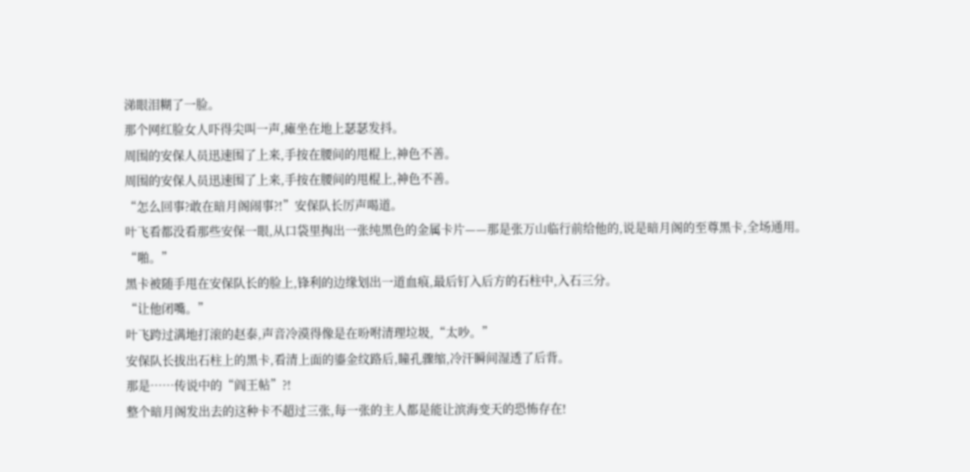涕眼泪糊了一脸。
那个网红脸女人吓得尖叫一声,瘫坐在地上瑟瑟发抖。
周围的安保人员迅速围了上来,手按在腰间的甩棍上,神色不善。
周围的安保人员迅速围了上来,手按在腰间的甩棍上,神色不善。
“怎么回事?敢在暗月阁闹事?!”安保队长厉声喝道。
叶飞看都没看那些安保一眼,从口袋里掏出一张纯黑色的金属卡片——那是张万山临行前给他的,说是暗月阁的至尊黑卡,全场通用。
“啪。”
黑卡被随手甩在安保队长的脸上,锋利的边缘划出一道血痕,最后钉入后方的石柱中,入石三分。
“让他闭嘴。”
叶飞跨过满地打滚的赵泰,声音冷漠得像是在吩咐清理垃圾,“太吵。”
安保队长拔出石柱上的黑卡,看清上面的鎏金纹路后,瞳孔骤缩,冷汗瞬间湿透了后背。
那是……传说中的“阎王帖”?!
整个暗月阁发出去的这种卡不超过三张,每一张的主人都是能让滨海变天的恐怖存在!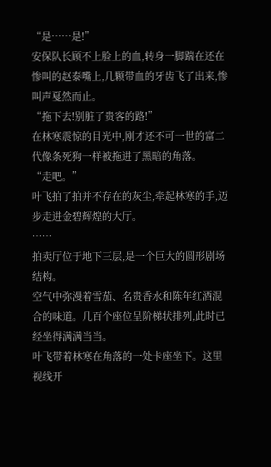“是……是!”
安保队长顾不上脸上的血,转身一脚踹在还在惨叫的赵泰嘴上,几颗带血的牙齿飞了出来,惨叫声戛然而止。
“拖下去!别脏了贵客的路!”
在林寒震惊的目光中,刚才还不可一世的富二代像条死狗一样被拖进了黑暗的角落。
“走吧。”
叶飞拍了拍并不存在的灰尘,牵起林寒的手,迈步走进金碧辉煌的大厅。
……
拍卖厅位于地下三层,是一个巨大的圆形剧场结构。
空气中弥漫着雪茄、名贵香水和陈年红酒混合的味道。几百个座位呈阶梯状排列,此时已经坐得满满当当。
叶飞带着林寒在角落的一处卡座坐下。这里视线开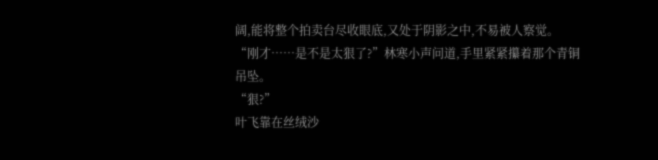阔,能将整个拍卖台尽收眼底,又处于阴影之中,不易被人察觉。
“刚才……是不是太狠了?”林寒小声问道,手里紧紧攥着那个青铜吊坠。
“狠?”
叶飞靠在丝绒沙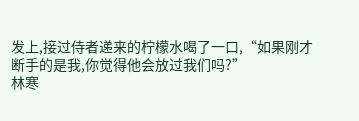发上,接过侍者递来的柠檬水喝了一口,“如果刚才断手的是我,你觉得他会放过我们吗?”
林寒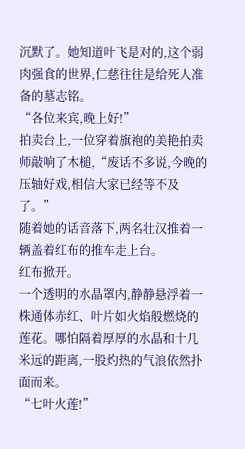沉默了。她知道叶飞是对的,这个弱肉强食的世界,仁慈往往是给死人准备的墓志铭。
“各位来宾,晚上好!”
拍卖台上,一位穿着旗袍的美艳拍卖师敲响了木槌,“废话不多说,今晚的压轴好戏,相信大家已经等不及了。”
随着她的话音落下,两名壮汉推着一辆盖着红布的推车走上台。
红布掀开。
一个透明的水晶罩内,静静悬浮着一株通体赤红、叶片如火焰般燃烧的莲花。哪怕隔着厚厚的水晶和十几米远的距离,一股灼热的气浪依然扑面而来。
“七叶火莲!”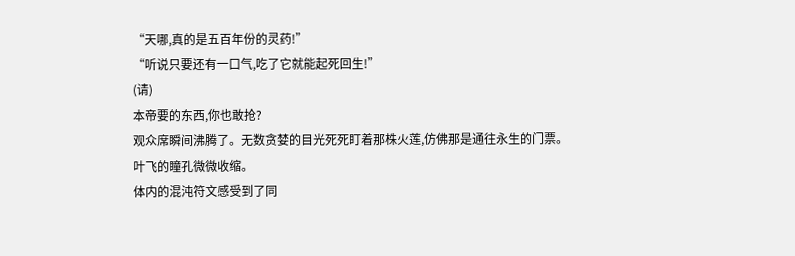“天哪,真的是五百年份的灵药!”
“听说只要还有一口气,吃了它就能起死回生!”
(请)
本帝要的东西,你也敢抢?
观众席瞬间沸腾了。无数贪婪的目光死死盯着那株火莲,仿佛那是通往永生的门票。
叶飞的瞳孔微微收缩。
体内的混沌符文感受到了同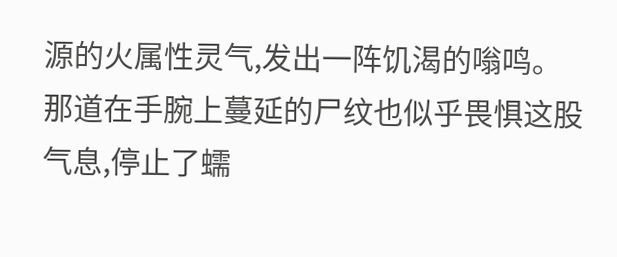源的火属性灵气,发出一阵饥渴的嗡鸣。那道在手腕上蔓延的尸纹也似乎畏惧这股气息,停止了蠕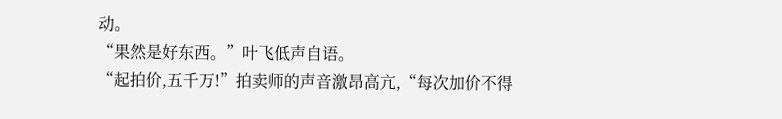动。
“果然是好东西。”叶飞低声自语。
“起拍价,五千万!”拍卖师的声音激昂高亢,“每次加价不得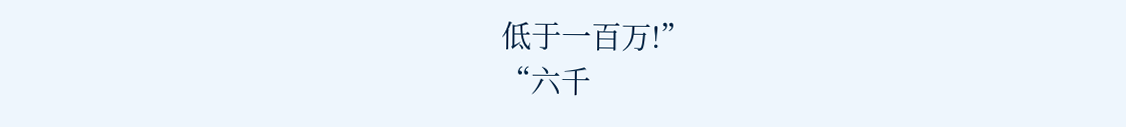低于一百万!”
“六千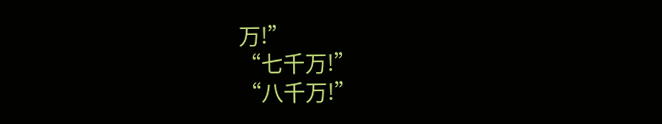万!”
“七千万!”
“八千万!”